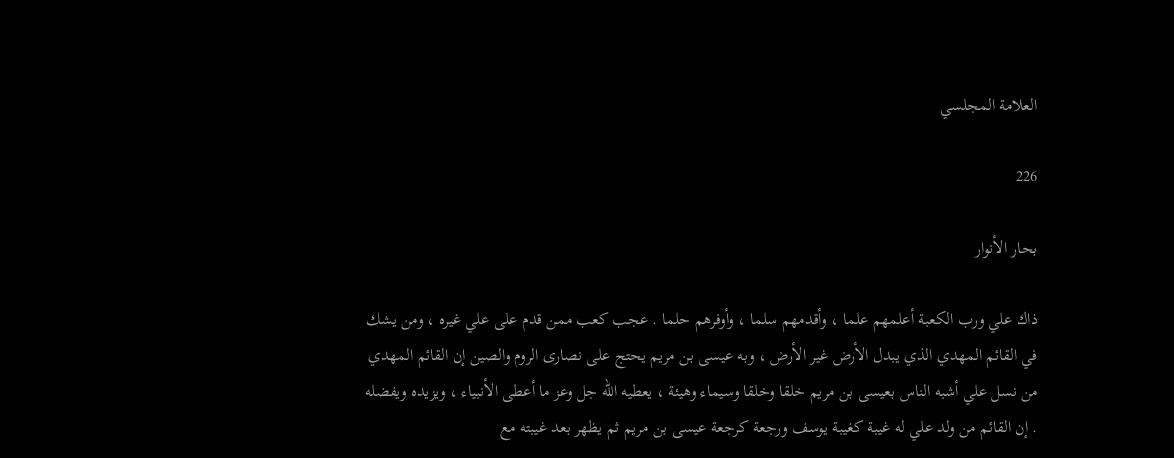العلامة المجلسي

226

بحار الأنوار

ذاك علي ورب الكعبة أعلمهم علما ، وأقدمهم سلما ، وأوفرهم حلما . عجب كعب ممن قدم على علي غيره ، ومن يشك في القائم المهدي الذي يبدل الأرض غير الأرض ، وبه عيسى بن مريم يحتج على نصارى الروم والصين إن القائم المهدي من نسل علي أشبه الناس بعيسى بن مريم خلقا وخلقا وسيماء وهيئة ، يعطيه الله جل وعز ما أعطى الأنبياء ، ويزيده ويفضله . إن القائم من ولد علي له غيبة كغيبة يوسف ورجعة كرجعة عيسى بن مريم ثم يظهر بعد غيبته مع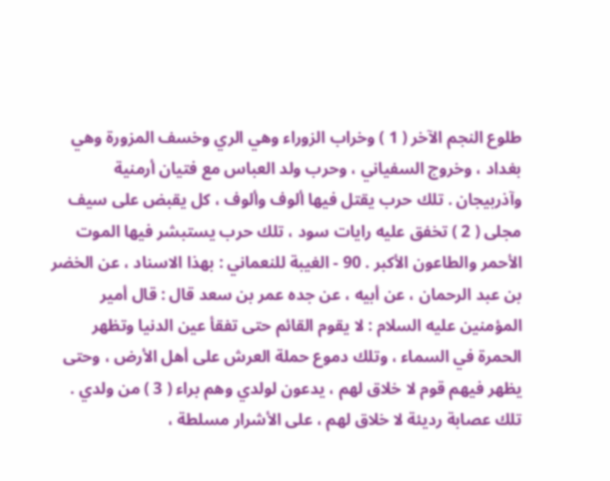طلوع النجم الآخر ( 1 ) وخراب الزوراء وهي الري وخسف المزورة وهي بغداد ، وخروج السفياني ، وحرب ولد العباس مع فتيان أرمنية وآذربيجان . تلك حرب يقتل فيها ألوف وألوف ، كل يقبض على سيف مجلى ( 2 ) تخفق عليه رايات سود ، تلك حرب يستبشر فيها الموت الأحمر والطاعون الأكبر . 90 - الغيبة للنعماني : بهذا الاسناد ، عن الخضر بن عبد الرحمان ، عن أبيه ، عن جده عمر بن سعد قال : قال أمير المؤمنين عليه السلام : لا يقوم القائم حتى تفقأ عين الدنيا وتظهر الحمرة في السماء ، وتلك دموع حملة العرش على أهل الأرض ، وحتى يظهر فيهم قوم لا خلاق لهم ، يدعون لولدي وهم براء ( 3 ) من ولدي . تلك عصابة رديئة لا خلاق لهم ، على الأشرار مسلطة ،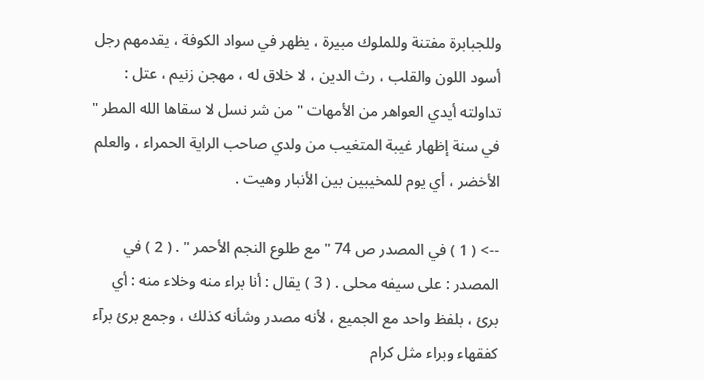وللجبابرة مفتنة وللملوك مبيرة ، يظهر في سواد الكوفة ، يقدمهم رجل أسود اللون والقلب ، رث الدين ، لا خلاق له ، مهجن زنيم ، عتل : تداولته أيدي العواهر من الأمهات " من شر نسل لا سقاها الله المطر " في سنة إظهار غيبة المتغيب من ولدي صاحب الراية الحمراء ، والعلم الأخضر ، أي يوم للمخيبين بين الأنبار وهيت .

--> ( 1 ) في المصدر ص 74 " مع طلوع النجم الأحمر " . ( 2 ) في المصدر : على سيفه محلى . ( 3 ) يقال : أنا براء منه وخلاء منه : أي برئ ، بلفظ واحد مع الجميع ، لأنه مصدر وشأنه كذلك ، وجمع برئ برآء كفقهاء وبراء مثل كرام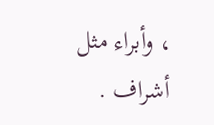، وأبراء مثل أشراف .